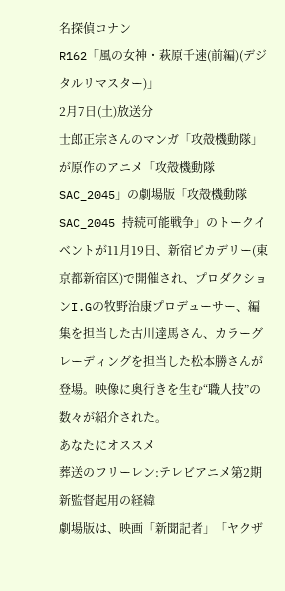名探偵コナン
R162「風の女神・萩原千速(前編)(デジタルリマスター)」
2月7日(土)放送分
士郎正宗さんのマンガ「攻殻機動隊」が原作のアニメ「攻殻機動隊 SAC_2045」の劇場版「攻殻機動隊SAC_2045 持続可能戦争」のトークイベントが11月19日、新宿ピカデリー(東京都新宿区)で開催され、プロダクションI.Gの牧野治康プロデューサー、編集を担当した古川達馬さん、カラーグレーディングを担当した松本勝さんが登場。映像に奥行きを生む“職人技”の数々が紹介された。
あなたにオススメ
葬送のフリーレン:テレビアニメ第2期 新監督起用の経緯
劇場版は、映画「新聞記者」「ヤクザ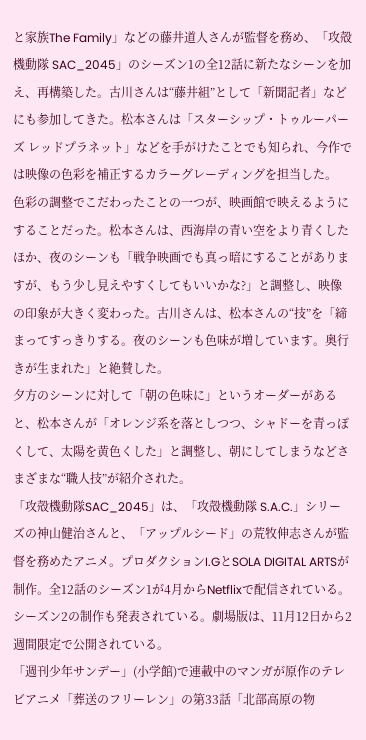と家族The Family」などの藤井道人さんが監督を務め、「攻殻機動隊 SAC_2045」のシーズン1の全12話に新たなシーンを加え、再構築した。古川さんは“藤井組”として「新聞記者」などにも参加してきた。松本さんは「スターシップ・トゥルーパーズ レッドプラネット」などを手がけたことでも知られ、今作では映像の色彩を補正するカラーグレーディングを担当した。
色彩の調整でこだわったことの一つが、映画館で映えるようにすることだった。松本さんは、西海岸の青い空をより青くしたほか、夜のシーンも「戦争映画でも真っ暗にすることがありますが、もう少し見えやすくしてもいいかな?」と調整し、映像の印象が大きく変わった。古川さんは、松本さんの“技”を「締まってすっきりする。夜のシーンも色味が増しています。奥行きが生まれた」と絶賛した。
夕方のシーンに対して「朝の色味に」というオーダーがあると、松本さんが「オレンジ系を落としつつ、シャドーを青っぽくして、太陽を黄色くした」と調整し、朝にしてしまうなどさまざまな“職人技”が紹介された。
「攻殻機動隊SAC_2045」は、「攻殻機動隊 S.A.C.」シリーズの神山健治さんと、「アップルシード」の荒牧伸志さんが監督を務めたアニメ。プロダクションI.GとSOLA DIGITAL ARTSが制作。全12話のシーズン1が4月からNetflixで配信されている。シーズン2の制作も発表されている。劇場版は、11月12日から2週間限定で公開されている。
「週刊少年サンデー」(小学館)で連載中のマンガが原作のテレビアニメ「葬送のフリーレン」の第33話「北部高原の物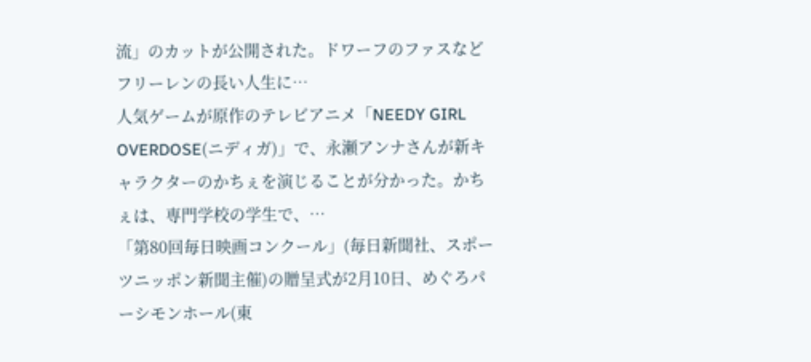流」のカットが公開された。ドワーフのファスなどフリーレンの長い人生に…
人気ゲームが原作のテレビアニメ「NEEDY GIRL OVERDOSE(ニディガ)」で、永瀬アンナさんが新キャラクターのかちぇを演じることが分かった。かちぇは、専門学校の学生で、…
「第80回毎日映画コンクール」(毎日新聞社、スポーツニッポン新聞主催)の贈呈式が2月10日、めぐろパーシモンホール(東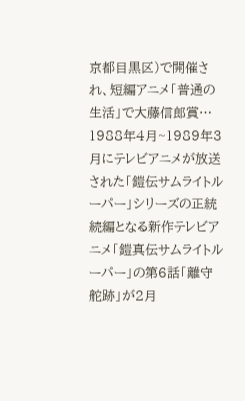京都目黒区)で開催され、短編アニメ「普通の生活」で大藤信郎賞…
1988年4月~1989年3月にテレビアニメが放送された「鎧伝サムライトルーパー」シリーズの正統続編となる新作テレビアニメ「鎧真伝サムライトルーパー」の第6話「離守舵跡」が2月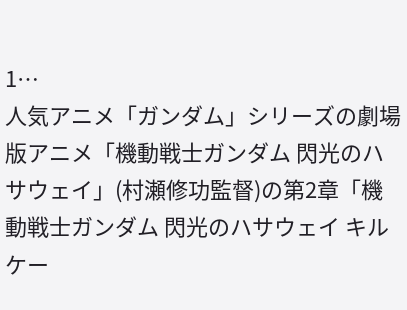1…
人気アニメ「ガンダム」シリーズの劇場版アニメ「機動戦士ガンダム 閃光のハサウェイ」(村瀬修功監督)の第2章「機動戦士ガンダム 閃光のハサウェイ キルケー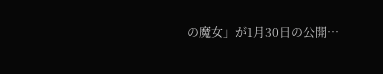の魔女」が1月30日の公開…